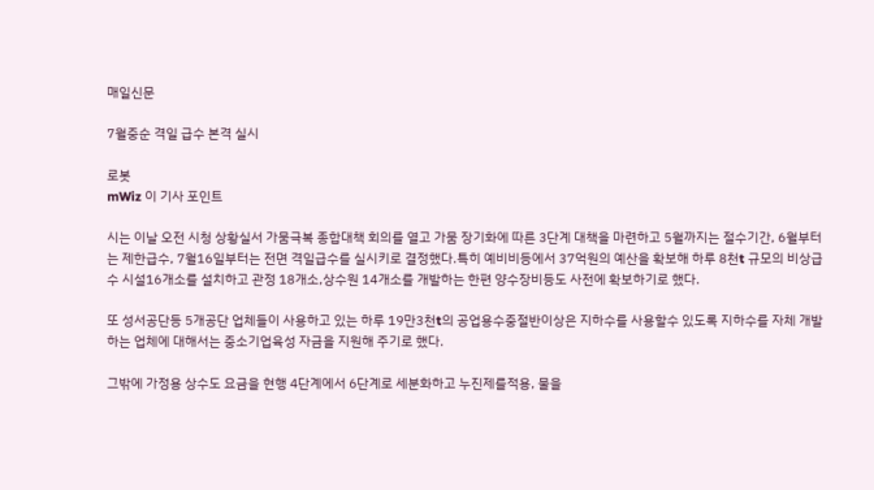매일신문

7월중순 격일 급수 본격 실시

로봇
mWiz 이 기사 포인트

시는 이날 오전 시청 상황실서 가뭄극복 종합대책 회의를 열고 가뭄 장기화에 따른 3단계 대책을 마련하고 5월까지는 절수기간, 6월부터는 제한급수, 7월16일부터는 전면 격일급수를 실시키로 결정했다.특히 예비비등에서 37억원의 예산을 확보해 하루 8천t 규모의 비상급수 시설16개소를 설치하고 관정 18개소,상수원 14개소를 개발하는 한편 양수장비등도 사전에 확보하기로 했다.

또 성서공단등 5개공단 업체들이 사용하고 있는 하루 19만3천t의 공업용수중절반이상은 지하수를 사용할수 있도록 지하수를 자체 개발하는 업체에 대해서는 중소기업육성 자금을 지원해 주기로 했다.

그밖에 가정용 상수도 요금을 현행 4단계에서 6단계로 세분화하고 누진제를적용, 물을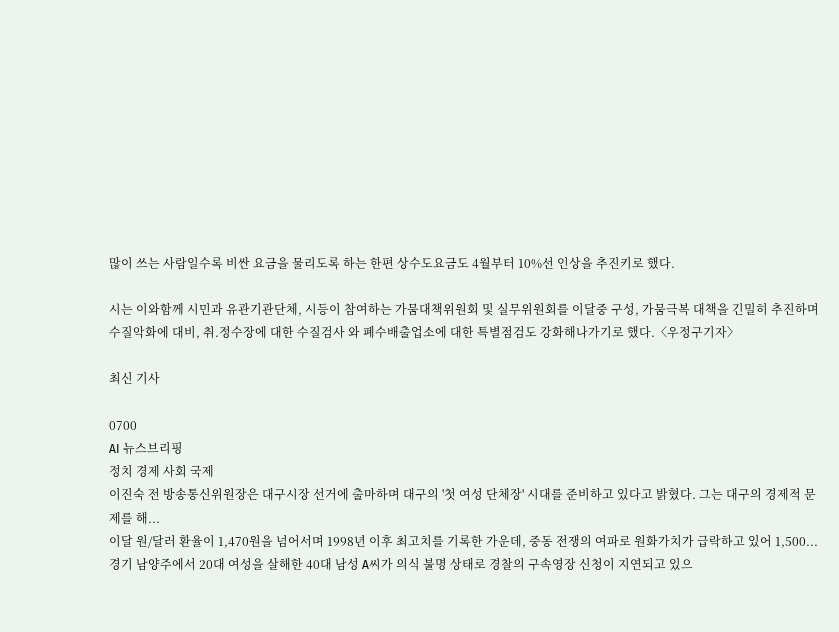많이 쓰는 사람일수록 비싼 요금을 물리도록 하는 한편 상수도요금도 4월부터 10%선 인상을 추진키로 했다.

시는 이와함께 시민과 유관기관단체, 시등이 참여하는 가뭄대책위원회 및 실무위원회를 이달중 구성, 가뭄극복 대책을 긴밀히 추진하며 수질악화에 대비, 취.정수장에 대한 수질검사 와 폐수배출업소에 대한 특별점검도 강화해나가기로 했다.〈우정구기자〉

최신 기사

0700
AI 뉴스브리핑
정치 경제 사회 국제
이진숙 전 방송통신위원장은 대구시장 선거에 출마하며 대구의 '첫 여성 단체장' 시대를 준비하고 있다고 밝혔다. 그는 대구의 경제적 문제를 해...
이달 원/달러 환율이 1,470원을 넘어서며 1998년 이후 최고치를 기록한 가운데, 중동 전쟁의 여파로 원화가치가 급락하고 있어 1,500...
경기 남양주에서 20대 여성을 살해한 40대 남성 A씨가 의식 불명 상태로 경찰의 구속영장 신청이 지연되고 있으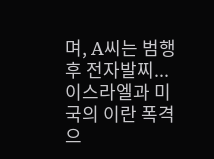며, A씨는 범행 후 전자발찌...
이스라엘과 미국의 이란 폭격으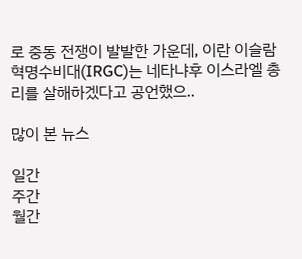로 중동 전쟁이 발발한 가운데, 이란 이슬람혁명수비대(IRGC)는 네타냐후 이스라엘 총리를 살해하겠다고 공언했으..

많이 본 뉴스

일간
주간
월간